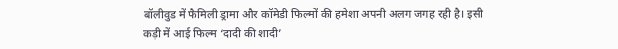बॉलीवुड में फैमिली ड्रामा और कॉमेडी फिल्मों की हमेशा अपनी अलग जगह रही है। इसी कड़ी में आई फिल्म ‘दादी की शादी’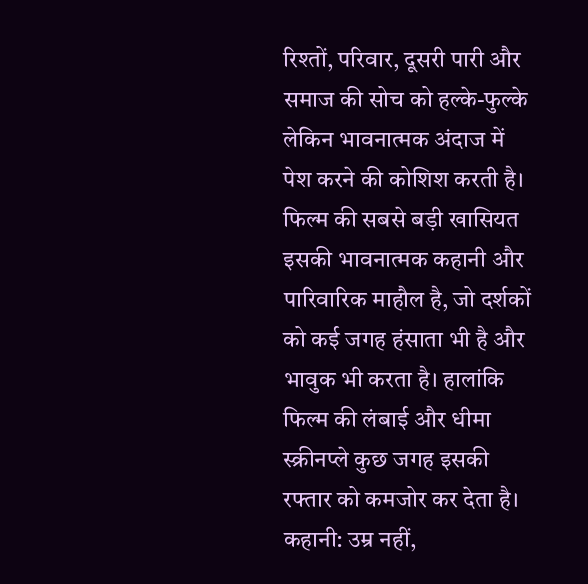रिश्तों, परिवार, दूसरी पारी और समाज की सोच को हल्के-फुल्के लेकिन भावनात्मक अंदाज में पेश करने की कोशिश करती है।
फिल्म की सबसे बड़ी खासियत इसकी भावनात्मक कहानी और पारिवारिक माहौल है, जो दर्शकों को कई जगह हंसाता भी है और भावुक भी करता है। हालांकि फिल्म की लंबाई और धीमा स्क्रीनप्ले कुछ जगह इसकी रफ्तार को कमजोर कर देता है।
कहानी: उम्र नहीं,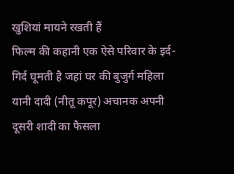खुशियां मायने रखती हैं
फिल्म की कहानी एक ऐसे परिवार के इर्द-गिर्द घूमती है जहां घर की बुजुर्ग महिला यानी दादी (नीतू कपूर) अचानक अपनी दूसरी शादी का फैसला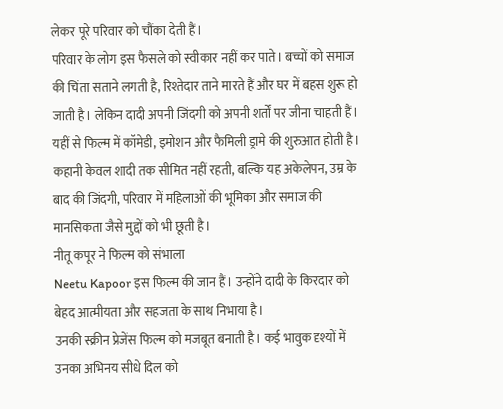लेकर पूरे परिवार को चौंका देती हैं।
परिवार के लोग इस फैसले को स्वीकार नहीं कर पाते। बच्चों को समाज की चिंता सताने लगती है, रिश्तेदार ताने मारते हैं और घर में बहस शुरू हो जाती है। लेकिन दादी अपनी जिंदगी को अपनी शर्तों पर जीना चाहती हैं।
यहीं से फिल्म में कॉमेडी, इमोशन और फैमिली ड्रामे की शुरुआत होती है।
कहानी केवल शादी तक सीमित नहीं रहती, बल्कि यह अकेलेपन, उम्र के बाद की जिंदगी, परिवार में महिलाओं की भूमिका और समाज की मानसिकता जैसे मुद्दों को भी छूती है।
नीतू कपूर ने फिल्म को संभाला
Neetu Kapoor इस फिल्म की जान हैं। उन्होंने दादी के किरदार को बेहद आत्मीयता और सहजता के साथ निभाया है।
उनकी स्क्रीन प्रेजेंस फिल्म को मजबूत बनाती है। कई भावुक दृश्यों में उनका अभिनय सीधे दिल को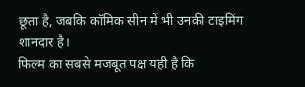छूता है, जबकि कॉमिक सीन में भी उनकी टाइमिंग शानदार है।
फिल्म का सबसे मजबूत पक्ष यही है कि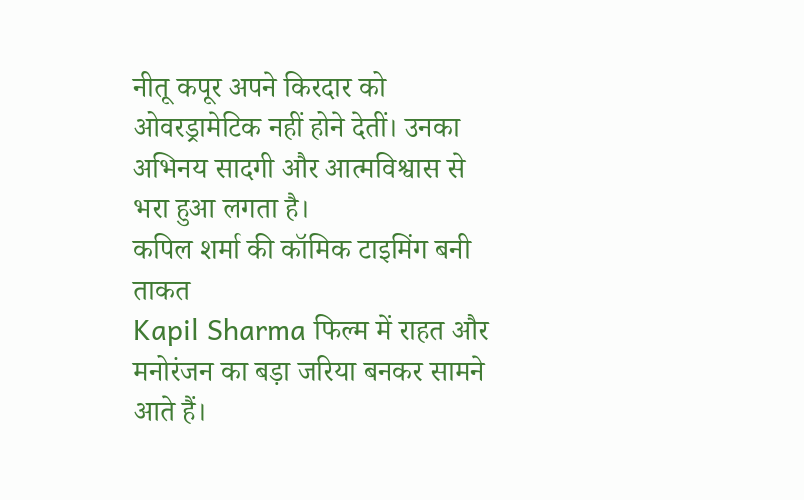नीतू कपूर अपने किरदार को ओवरड्रामेटिक नहीं होने देतीं। उनका अभिनय सादगी और आत्मविश्वास से भरा हुआ लगता है।
कपिल शर्मा की कॉमिक टाइमिंग बनी ताकत
Kapil Sharma फिल्म में राहत और मनोरंजन का बड़ा जरिया बनकर सामने आते हैं।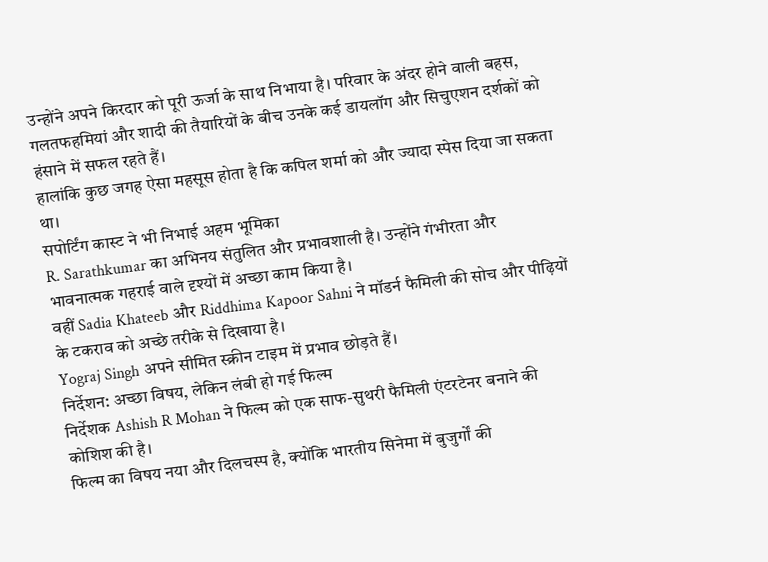उन्होंने अपने किरदार को पूरी ऊर्जा के साथ निभाया है। परिवार के अंदर होने वाली बहस, गलतफहमियां और शादी की तैयारियों के बीच उनके कई डायलॉग और सिचुएशन दर्शकों को हंसाने में सफल रहते हैं।
हालांकि कुछ जगह ऐसा महसूस होता है कि कपिल शर्मा को और ज्यादा स्पेस दिया जा सकता था।
सपोर्टिंग कास्ट ने भी निभाई अहम भूमिका
R. Sarathkumar का अभिनय संतुलित और प्रभावशाली है। उन्होंने गंभीरता और भावनात्मक गहराई वाले दृश्यों में अच्छा काम किया है।
वहीं Sadia Khateeb और Riddhima Kapoor Sahni ने मॉडर्न फैमिली की सोच और पीढ़ियों के टकराव को अच्छे तरीके से दिखाया है।
Yograj Singh अपने सीमित स्क्रीन टाइम में प्रभाव छोड़ते हैं।
निर्देशन: अच्छा विषय, लेकिन लंबी हो गई फिल्म
निर्देशक Ashish R Mohan ने फिल्म को एक साफ-सुथरी फैमिली एंटरटेनर बनाने की कोशिश की है।
फिल्म का विषय नया और दिलचस्प है, क्योंकि भारतीय सिनेमा में बुजुर्गों की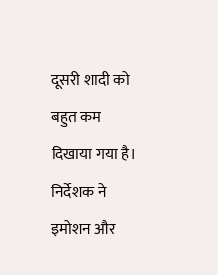दूसरी शादी को बहुत कम दिखाया गया है।
निर्देशक ने इमोशन और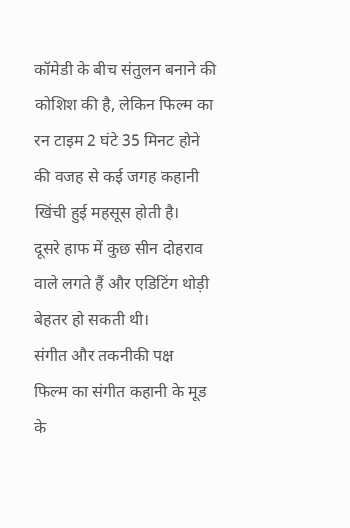कॉमेडी के बीच संतुलन बनाने की कोशिश की है, लेकिन फिल्म का रन टाइम 2 घंटे 35 मिनट होने की वजह से कई जगह कहानी खिंची हुई महसूस होती है।
दूसरे हाफ में कुछ सीन दोहराव वाले लगते हैं और एडिटिंग थोड़ी बेहतर हो सकती थी।
संगीत और तकनीकी पक्ष
फिल्म का संगीत कहानी के मूड के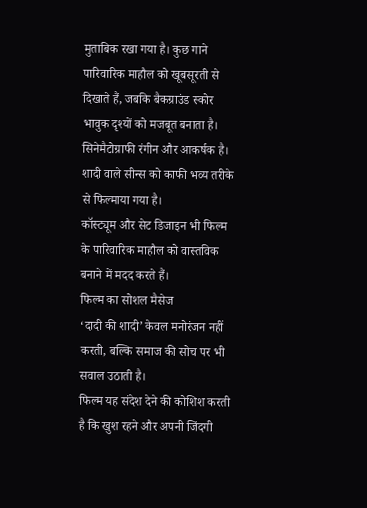मुताबिक रखा गया है। कुछ गाने पारिवारिक माहौल को खूबसूरती से दिखाते हैं, जबकि बैकग्राउंड स्कोर भावुक दृश्यों को मजबूत बनाता है।
सिनेमैटोग्राफी रंगीन और आकर्षक है। शादी वाले सीन्स को काफी भव्य तरीके से फिल्माया गया है।
कॉस्ट्यूम और सेट डिजाइन भी फिल्म के पारिवारिक माहौल को वास्तविक बनाने में मदद करते हैं।
फिल्म का सोशल मैसेज
‘दादी की शादी’ केवल मनोरंजन नहीं करती, बल्कि समाज की सोच पर भी सवाल उठाती है।
फिल्म यह संदेश देने की कोशिश करती है कि खुश रहने और अपनी जिंदगी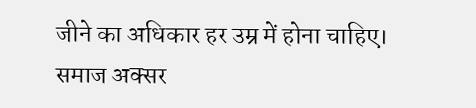जीने का अधिकार हर उम्र में होना चाहिए।
समाज अक्सर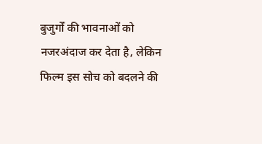बुजुर्गों की भावनाओं को नजरअंदाज कर देता है, लेकिन फिल्म इस सोच को बदलने की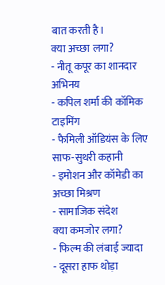बात करती है।
क्या अच्छा लगा?
- नीतू कपूर का शानदार अभिनय
- कपिल शर्मा की कॉमिक टाइमिंग
- फैमिली ऑडियंस के लिए साफ-सुथरी कहानी
- इमोशन और कॉमेडी का अच्छा मिश्रण
- सामाजिक संदेश
क्या कमजोर लगा?
- फिल्म की लंबाई ज्यादा
- दूसरा हाफ थोड़ा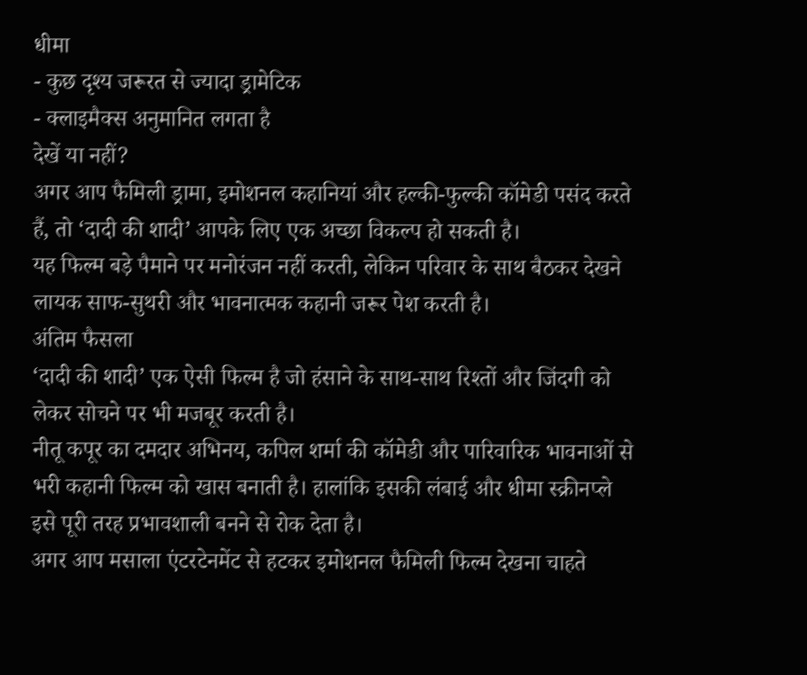धीमा
- कुछ दृश्य जरूरत से ज्यादा ड्रामेटिक
- क्लाइमैक्स अनुमानित लगता है
देखें या नहीं?
अगर आप फैमिली ड्रामा, इमोशनल कहानियां और हल्की-फुल्की कॉमेडी पसंद करते हैं, तो ‘दादी की शादी’ आपके लिए एक अच्छा विकल्प हो सकती है।
यह फिल्म बड़े पैमाने पर मनोरंजन नहीं करती, लेकिन परिवार के साथ बैठकर देखने लायक साफ-सुथरी और भावनात्मक कहानी जरूर पेश करती है।
अंतिम फैसला
‘दादी की शादी’ एक ऐसी फिल्म है जो हंसाने के साथ-साथ रिश्तों और जिंदगी को लेकर सोचने पर भी मजबूर करती है।
नीतू कपूर का दमदार अभिनय, कपिल शर्मा की कॉमेडी और पारिवारिक भावनाओं से भरी कहानी फिल्म को खास बनाती है। हालांकि इसकी लंबाई और धीमा स्क्रीनप्ले इसे पूरी तरह प्रभावशाली बनने से रोक देता है।
अगर आप मसाला एंटरटेनमेंट से हटकर इमोशनल फैमिली फिल्म देखना चाहते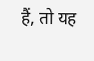हैं, तो यह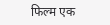फिल्म एक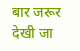बार जरूर देखी जा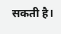सकती है।